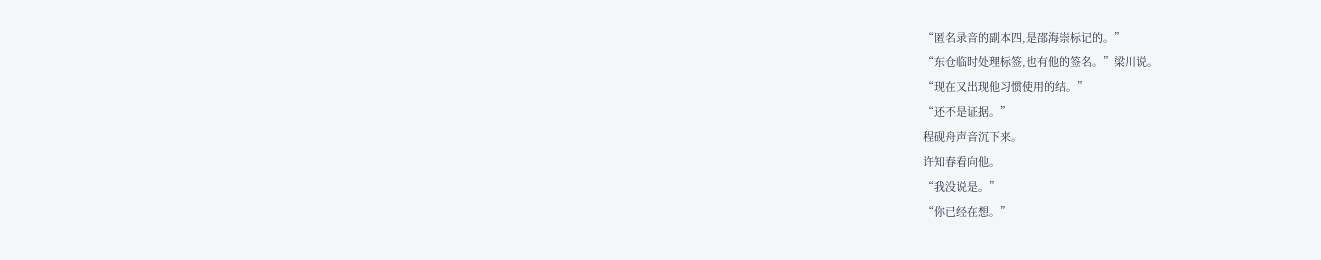“匿名录音的副本四,是邵海崇标记的。”
“东仓临时处理标签,也有他的签名。”梁川说。
“现在又出现他习惯使用的结。”
“还不是证据。”
程砚舟声音沉下来。
许知春看向他。
“我没说是。”
“你已经在想。”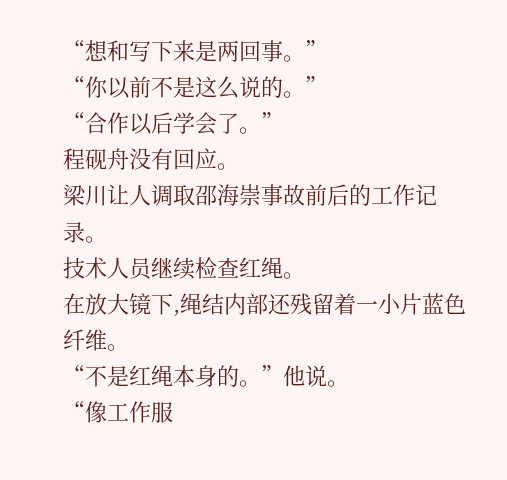“想和写下来是两回事。”
“你以前不是这么说的。”
“合作以后学会了。”
程砚舟没有回应。
梁川让人调取邵海崇事故前后的工作记录。
技术人员继续检查红绳。
在放大镜下,绳结内部还残留着一小片蓝色纤维。
“不是红绳本身的。”他说。
“像工作服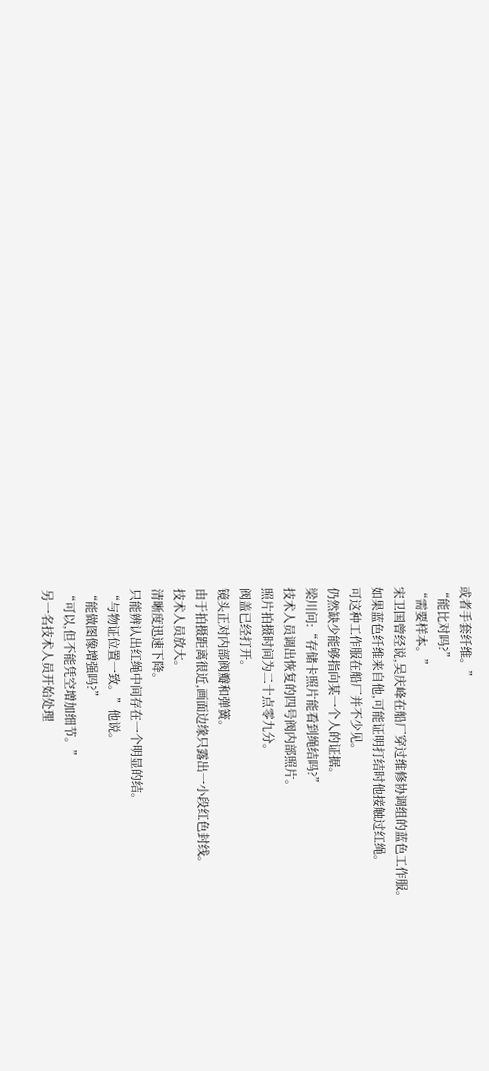或者手套纤维。”
“能比对吗?”
“需要样本。”
宋卫国曾经说,吴庆峰在船厂穿过维修协调组的蓝色工作服。
如果蓝色纤维来自他,可能证明打结时他接触过红绳。
可这种工作服在船厂并不少见。
仍然缺少能够指向某一个人的证据。
梁川问:“存储卡照片能看到绳结吗?”
技术人员调出恢复的四号阀内部照片。
照片拍摄时间为二十点零九分。
阀盖已经打开。
镜头正对内部阀瓣和弹簧。
由于拍摄距离很近,画面边缘只露出一小段红色封线。
技术人员放大。
清晰度迅速下降。
只能辨认出红绳中间存在一个明显的结。
“与物证位置一致。”他说。
“能做图像增强吗?”
“可以,但不能凭空增加细节。”
另一名技术人员开始处理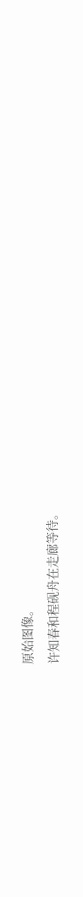原始图像。
许知春和程砚舟在走廊等待。